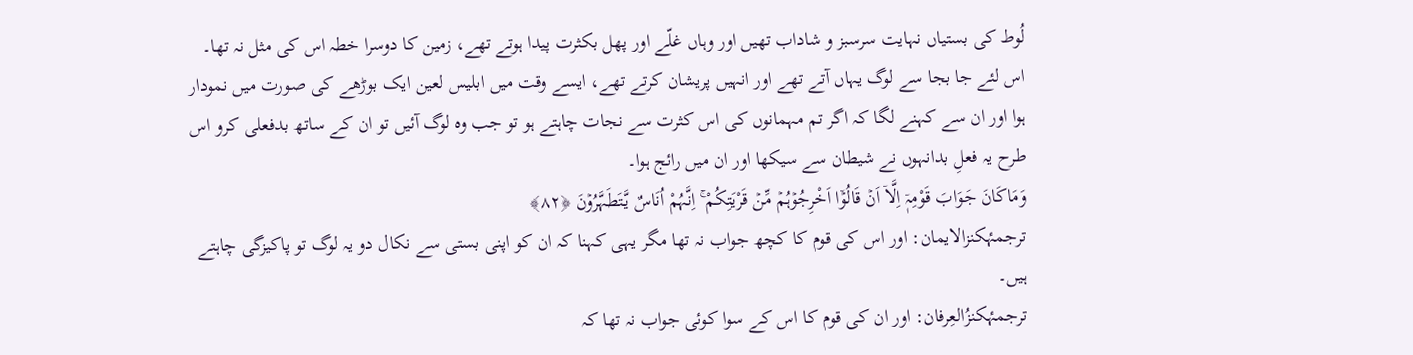لُوط کی بستیاں نہایت سرسبز و شاداب تھیں اور وہاں غلّے اور پھل بکثرت پیدا ہوتے تھے، زمین کا دوسرا خطہ اس کی مثل نہ تھا۔ اس لئے جا بجا سے لوگ یہاں آتے تھے اور انہیں پریشان کرتے تھے، ایسے وقت میں ابلیس لعین ایک بوڑھے کی صورت میں نمودار ہوا اور ان سے کہنے لگا کہ اگر تم مہمانوں کی اس کثرت سے نجات چاہتے ہو تو جب وہ لوگ آئیں تو ان کے ساتھ بدفعلی کرو اس طرح یہ فعلِ بدانہوں نے شیطان سے سیکھا اور ان میں رائج ہوا۔
وَمَاکَانَ جَوَابَ قَوْمِہٖۤ اِلَّاۤ اَنۡ قَالُوۡۤا اَخْرِجُوۡہُمۡ مِّنۡ قَرْیَتِکُمْ ۚ اِنَّہُمْ اُنَاسٌ یَّتَطَہَّرُوۡنَ ﴿۸۲﴾
ترجمۂکنزالایمان: اور اس کی قوم کا کچھ جواب نہ تھا مگر یہی کہنا کہ ان کو اپنی بستی سے نکال دو یہ لوگ تو پاکیزگی چاہتے ہیں۔
ترجمۂکنزُالعِرفان: اور ان کی قوم کا اس کے سوا کوئی جواب نہ تھا کہ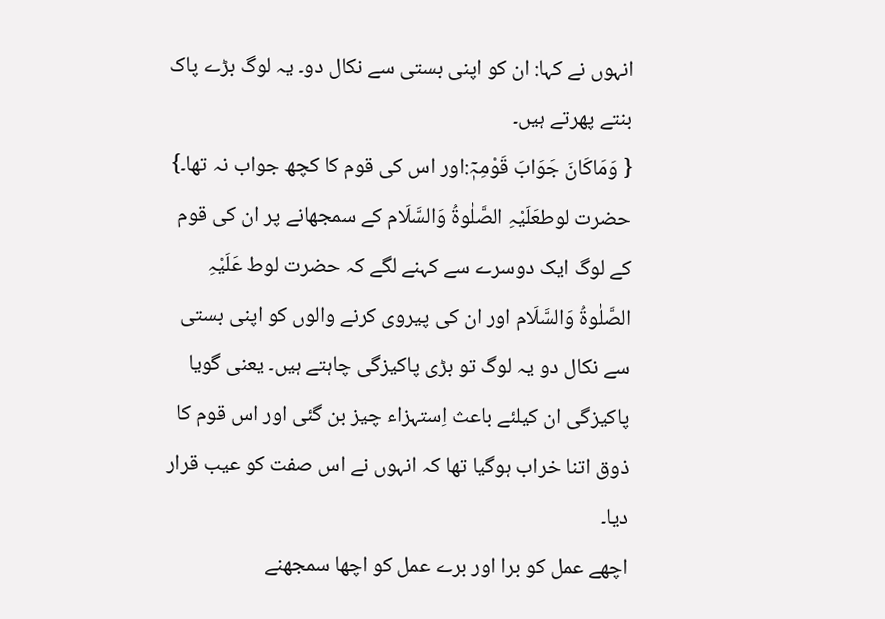انہوں نے کہا: ان کو اپنی بستی سے نکال دو۔ یہ لوگ بڑے پاک بنتے پھرتے ہیں۔
{ وَمَاکَانَ جَوَابَ قَوْمِہٖۤ:اور اس کی قوم کا کچھ جواب نہ تھا۔} حضرت لوطعَلَیْہِ الصَّلٰوۃُ وَالسَّلَام کے سمجھانے پر ان کی قوم کے لوگ ایک دوسرے سے کہنے لگے کہ حضرت لوط عَلَیْہِ الصَّلٰوۃُ وَالسَّلَام اور ان کی پیروی کرنے والوں کو اپنی بستی سے نکال دو یہ لوگ تو بڑی پاکیزگی چاہتے ہیں۔ یعنی گویا پاکیزگی ان کیلئے باعث اِستہزاء چیز بن گئی اور اس قوم کا ذوق اتنا خراب ہوگیا تھا کہ انہوں نے اس صفت کو عیب قرار دیا۔
اچھے عمل کو برا اور برے عمل کو اچھا سمجھنے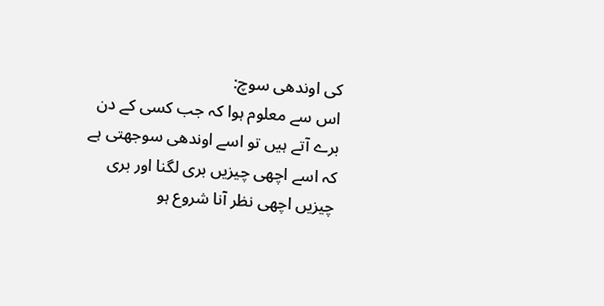کی اوندھی سوچ:
اس سے معلوم ہوا کہ جب کسی کے دن برے آتے ہیں تو اسے اوندھی سوجھتی ہے کہ اسے اچھی چیزیں بری لگنا اور بری چیزیں اچھی نظر آنا شروع ہو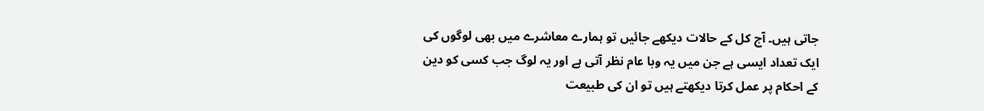جاتی ہیں۔ آج کل کے حالات دیکھے جائیں تو ہمارے معاشرے میں بھی لوگوں کی ایک تعداد ایسی ہے جن میں یہ وبا عام نظر آتی ہے اور یہ لوگ جب کسی کو دین کے احکام پر عمل کرتا دیکھتے ہیں تو ان کی طبیعت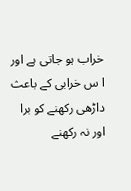خراب ہو جاتی ہے اور ا س خرابی کے باعث داڑھی رکھنے کو برا اور نہ رکھنے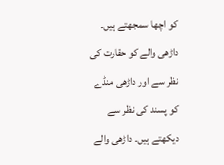کو اچھا سمجھتے ہیں۔ داڑھی والے کو حقارت کی نظر سے اور داڑھی منڈے کو پسند کی نظر سے دیکھتے ہیں۔ داڑھی والے